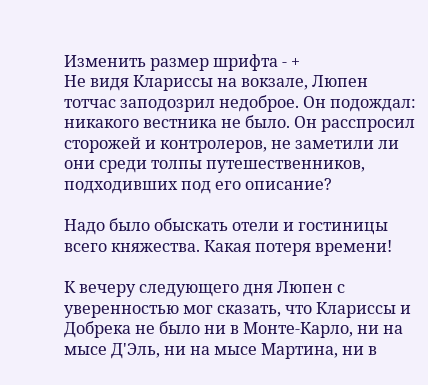Изменить размер шрифта - +
Не видя Клариссы на вокзале, Люпен тотчас заподозрил недоброе. Он подождал: никакого вестника не было. Он расспросил сторожей и контролеров, не заметили ли они среди толпы путешественников, подходивших под его описание?

Надо было обыскать отели и гостиницы всего княжества. Какая потеря времени!

К вечеру следующего дня Люпен с уверенностью мог сказать, что Клариссы и Добрека не было ни в Монте-Карло, ни на мысе Д'Эль, ни на мысе Мартина, ни в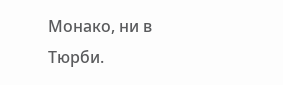Монако, ни в Тюрби.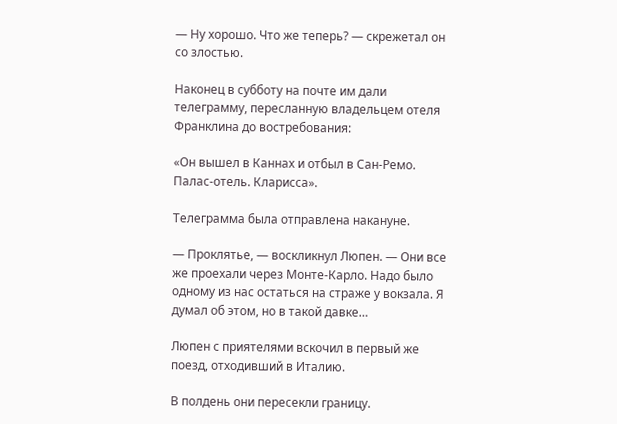— Ну хорошо. Что же теперь? — скрежетал он со злостью.

Наконец в субботу на почте им дали телеграмму, пересланную владельцем отеля Франклина до востребования:

«Он вышел в Каннах и отбыл в Сан-Ремо. Палас-отель. Кларисса».

Телеграмма была отправлена накануне.

— Проклятье, — воскликнул Люпен. — Они все же проехали через Монте-Карло. Надо было одному из нас остаться на страже у вокзала. Я думал об этом, но в такой давке…

Люпен с приятелями вскочил в первый же поезд, отходивший в Италию.

В полдень они пересекли границу.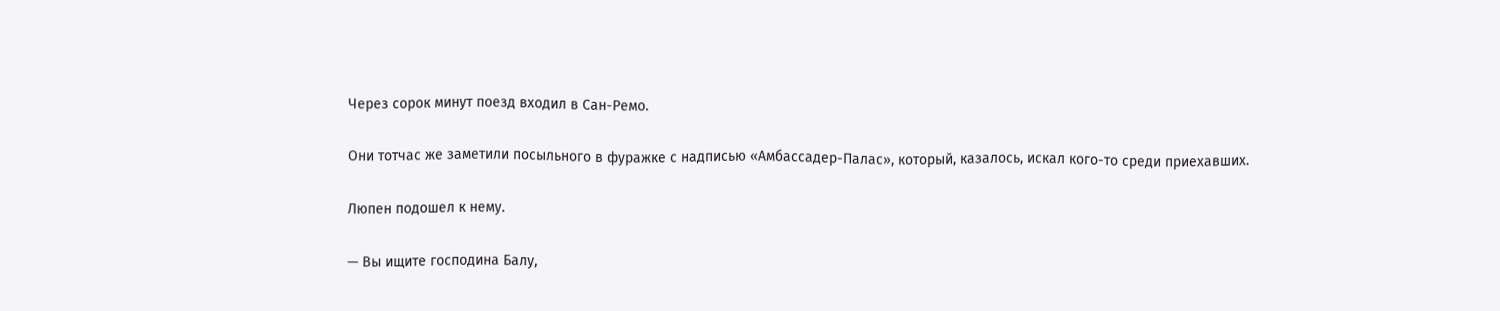Через сорок минут поезд входил в Сан-Ремо.

Они тотчас же заметили посыльного в фуражке с надписью «Амбассадер-Палас», который, казалось, искал кого-то среди приехавших.

Люпен подошел к нему.

— Вы ищите господина Балу,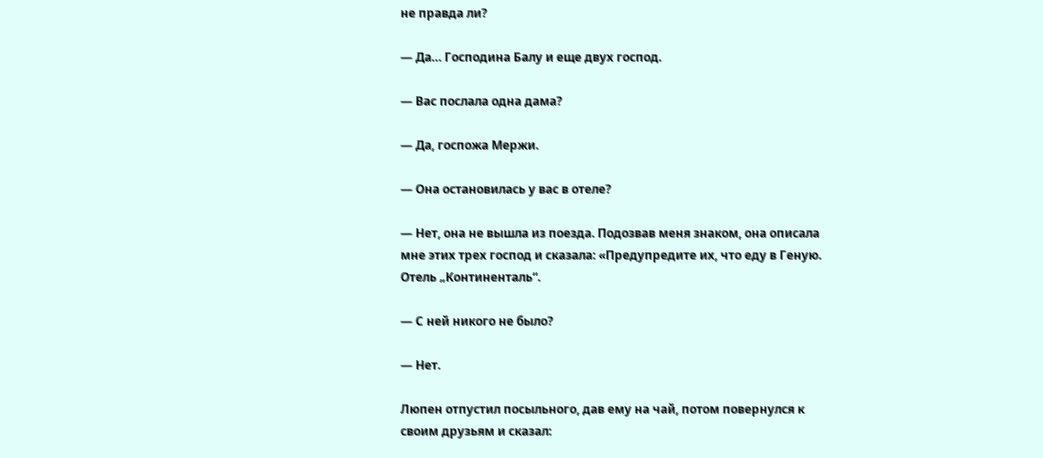не правда ли?

— Да… Господина Балу и еще двух господ.

— Вас послала одна дама?

— Да, госпожа Мержи.

— Она остановилась у вас в отеле?

— Нет, она не вышла из поезда. Подозвав меня знаком, она описала мне этих трех господ и сказала: «Предупредите их, что еду в Геную. Отель „Континенталь“.

— С ней никого не было?

— Нет.

Люпен отпустил посыльного, дав ему на чай, потом повернулся к своим друзьям и сказал: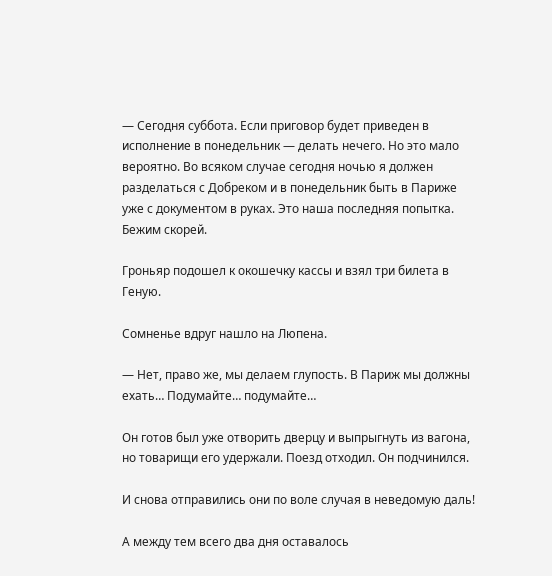— Сегодня суббота. Если приговор будет приведен в исполнение в понедельник — делать нечего. Но это мало вероятно. Во всяком случае сегодня ночью я должен разделаться с Добреком и в понедельник быть в Париже уже с документом в руках. Это наша последняя попытка. Бежим скорей.

Гроньяр подошел к окошечку кассы и взял три билета в Геную.

Сомненье вдруг нашло на Люпена.

— Нет, право же, мы делаем глупость. В Париж мы должны ехать… Подумайте… подумайте…

Он готов был уже отворить дверцу и выпрыгнуть из вагона, но товарищи его удержали. Поезд отходил. Он подчинился.

И снова отправились они по воле случая в неведомую даль!

А между тем всего два дня оставалось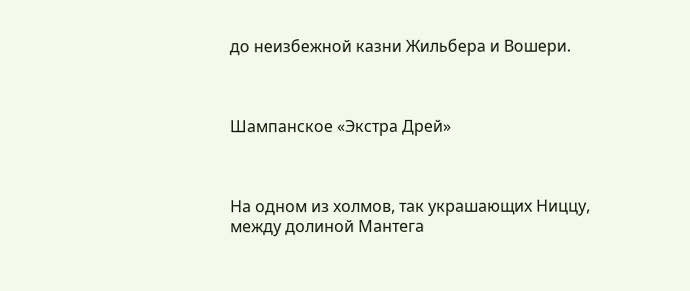до неизбежной казни Жильбера и Вошери.



Шампанское «Экстра Дрей»



На одном из холмов, так украшающих Ниццу, между долиной Мантега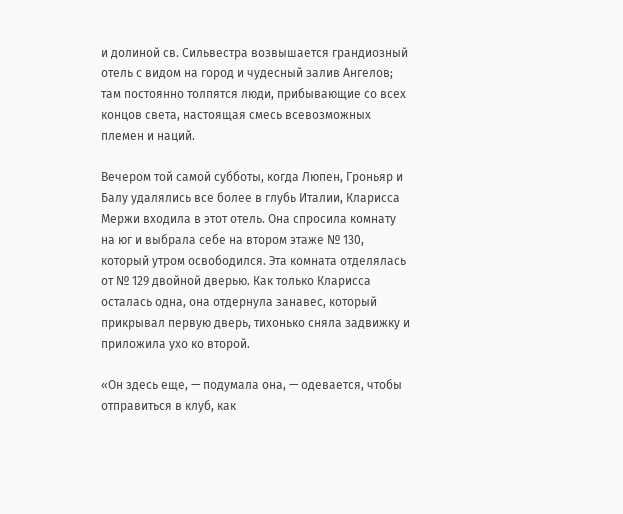и долиной св. Сильвестра возвышается грандиозный отель с видом на город и чудесный залив Ангелов; там постоянно толпятся люди, прибывающие со всех концов света, настоящая смесь всевозможных племен и наций.

Вечером той самой субботы, когда Люпен, Гроньяр и Балу удалялись все более в глубь Италии, Кларисса Мержи входила в этот отель. Она спросила комнату на юг и выбрала себе на втором этаже № 130, который утром освободился. Эта комната отделялась от № 129 двойной дверью. Как только Кларисса осталась одна, она отдернула занавес, который прикрывал первую дверь, тихонько сняла задвижку и приложила ухо ко второй.

«Он здесь еще, — подумала она, — одевается, чтобы отправиться в клуб, как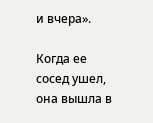и вчера».

Когда ее сосед ушел, она вышла в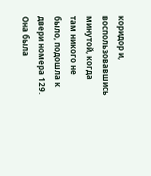коридор и, воспользовавшись минутой, когда там никого не было, подошла к двери номера 129. Она была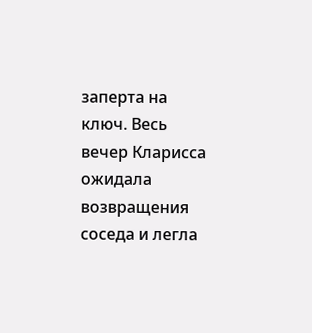заперта на ключ. Весь вечер Кларисса ожидала возвращения соседа и легла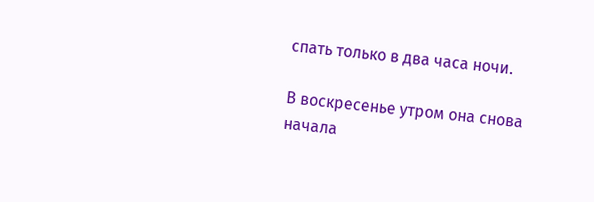спать только в два часа ночи.

В воскресенье утром она снова начала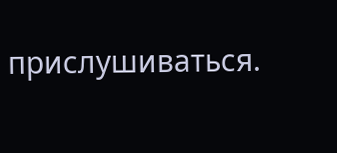прислушиваться.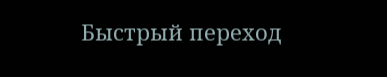Быстрый переход